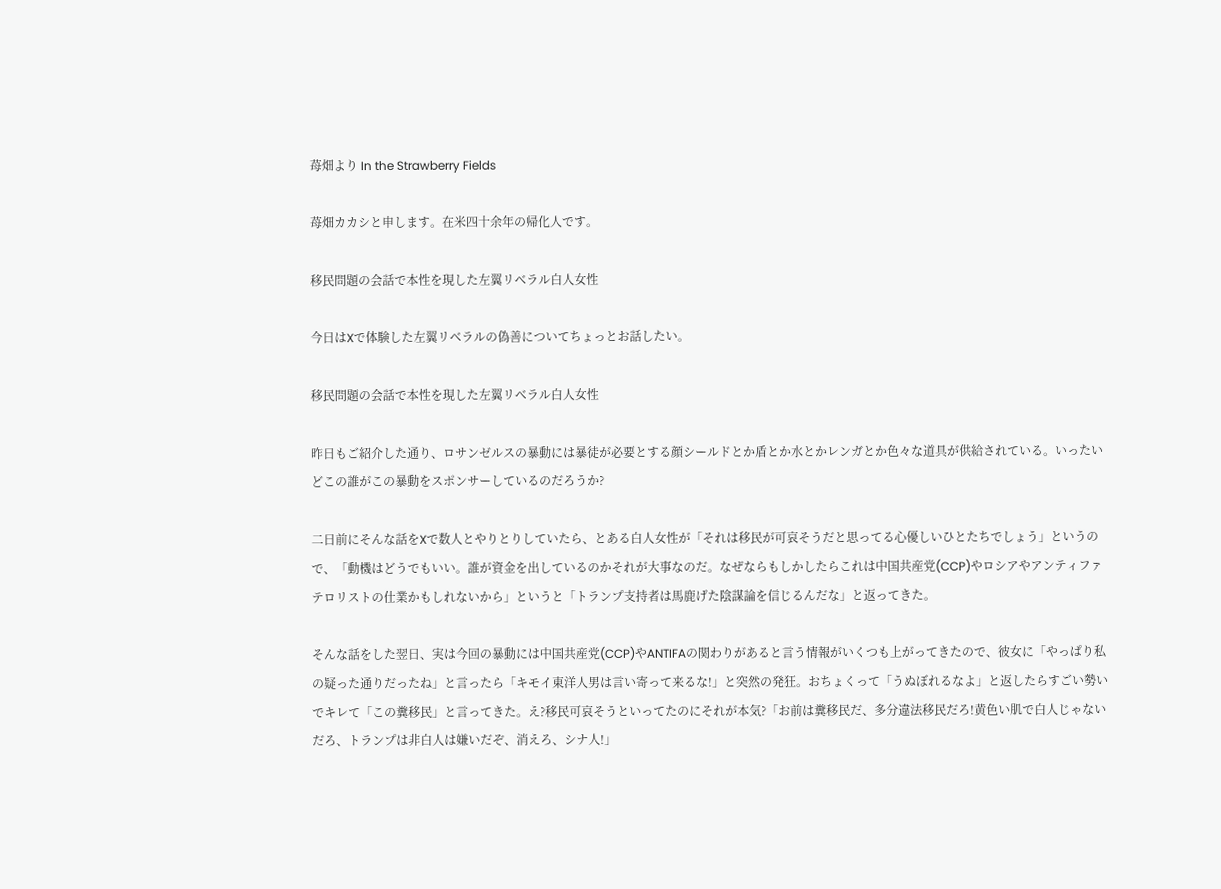苺畑より In the Strawberry Fields

苺畑カカシと申します。在米四十余年の帰化人です。

移民問題の会話で本性を現した左翼リベラル白人女性

今日はXで体験した左翼リベラルの偽善についてちょっとお話したい。

移民問題の会話で本性を現した左翼リベラル白人女性

昨日もご紹介した通り、ロサンゼルスの暴動には暴徒が必要とする顔シールドとか盾とか水とかレンガとか色々な道具が供給されている。いったいどこの誰がこの暴動をスポンサーしているのだろうか?

二日前にそんな話をXで数人とやりとりしていたら、とある白人女性が「それは移民が可哀そうだと思ってる心優しいひとたちでしょう」というので、「動機はどうでもいい。誰が資金を出しているのかそれが大事なのだ。なぜならもしかしたらこれは中国共産党(CCP)やロシアやアンティファテロリストの仕業かもしれないから」というと「トランプ支持者は馬鹿げた陰謀論を信じるんだな」と返ってきた。

そんな話をした翌日、実は今回の暴動には中国共産党(CCP)やANTIFAの関わりがあると言う情報がいくつも上がってきたので、彼女に「やっぱり私の疑った通りだったね」と言ったら「キモイ東洋人男は言い寄って来るな!」と突然の発狂。おちょくって「うぬぼれるなよ」と返したらすごい勢いでキレて「この糞移民」と言ってきた。え?移民可哀そうといってたのにそれが本気?「お前は糞移民だ、多分違法移民だろ!黄色い肌で白人じゃないだろ、トランプは非白人は嫌いだぞ、消えろ、シナ人!」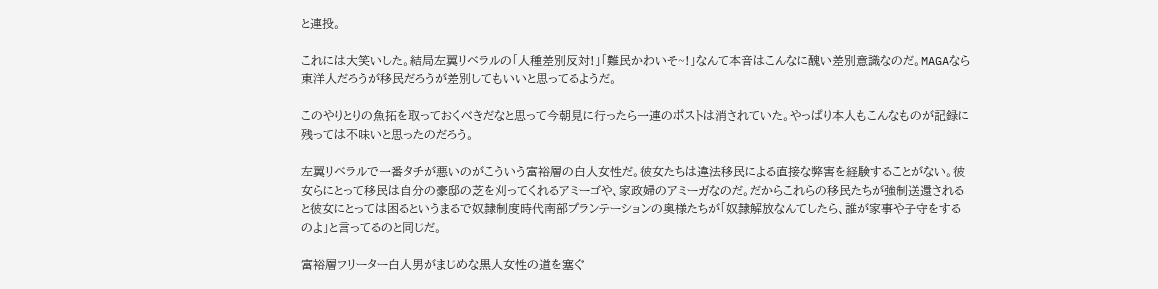と連投。

これには大笑いした。結局左翼リベラルの「人種差別反対!」「難民かわいそ~!」なんて本音はこんなに醜い差別意識なのだ。MAGAなら東洋人だろうが移民だろうが差別してもいいと思ってるようだ。

このやりとりの魚拓を取っておくべきだなと思って今朝見に行ったら一連のポストは消されていた。やっぱり本人もこんなものが記録に残っては不味いと思ったのだろう。

左翼リベラルで一番タチが悪いのがこういう富裕層の白人女性だ。彼女たちは違法移民による直接な弊害を経験することがない。彼女らにとって移民は自分の豪邸の芝を刈ってくれるアミーゴや、家政婦のアミーガなのだ。だからこれらの移民たちが強制送還されると彼女にとっては困るというまるで奴隷制度時代南部プランテーションの奥様たちが「奴隷解放なんてしたら、誰が家事や子守をするのよ」と言ってるのと同じだ。

富裕層フリーター白人男がまじめな黒人女性の道を塞ぐ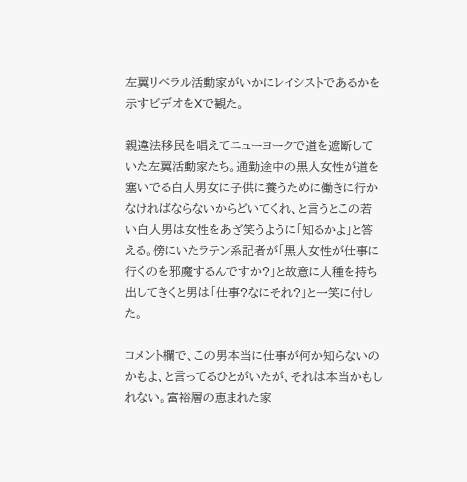左翼リベラル活動家がいかにレイシストであるかを示すビデオをXで観た。

親違法移民を唱えてニューヨークで道を遮断していた左翼活動家たち。通勤途中の黒人女性が道を塞いでる白人男女に子供に養うために働きに行かなければならないからどいてくれ、と言うとこの若い白人男は女性をあざ笑うように「知るかよ」と答える。傍にいたラテン系記者が「黒人女性が仕事に行くのを邪魔するんですか?」と故意に人種を持ち出してきくと男は「仕事?なにそれ?」と一笑に付した。

コメント欄で、この男本当に仕事が何か知らないのかもよ、と言ってるひとがいたが、それは本当かもしれない。富裕層の恵まれた家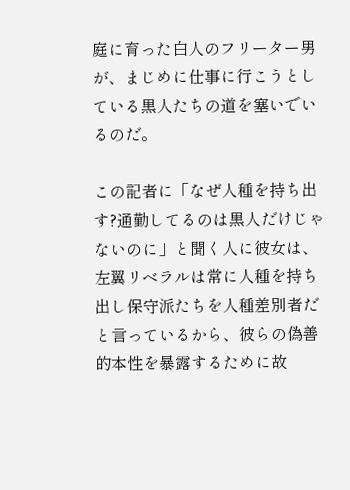庭に育った白人のフリーター男が、まじめに仕事に行こうとしている黒人たちの道を塞いでいるのだ。

この記者に「なぜ人種を持ち出す?通勤してるのは黒人だけじゃないのに」と聞く人に彼女は、左翼リベラルは常に人種を持ち出し保守派たちを人種差別者だと言っているから、彼らの偽善的本性を暴露するために故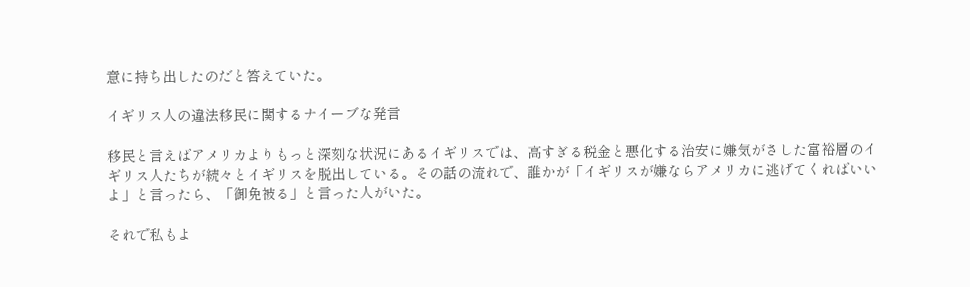意に持ち出したのだと答えていた。

イギリス人の違法移民に関するナイーブな発言

移民と言えばアメリカよりもっと深刻な状況にあるイギリスでは、高すぎる税金と悪化する治安に嫌気がさした富裕層のイギリス人たちが続々とイギリスを脱出している。その話の流れで、誰かが「イギリスが嫌ならアメリカに逃げてくればいいよ」と言ったら、「御免被る」と言った人がいた。

それで私もよ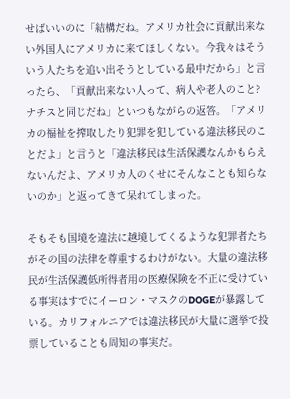せばいいのに「結構だね。アメリカ社会に貢献出来ない外国人にアメリカに来てほしくない。今我々はそういう人たちを追い出そうとしている最中だから」と言ったら、「貢献出来ない人って、病人や老人のこと?ナチスと同じだね」といつもながらの返答。「アメリカの福祉を搾取したり犯罪を犯している違法移民のことだよ」と言うと「違法移民は生活保護なんかもらえないんだよ、アメリカ人のくせにそんなことも知らないのか」と返ってきて呆れてしまった。

そもそも国境を違法に越境してくるような犯罪者たちがその国の法律を尊重するわけがない。大量の違法移民が生活保護低所得者用の医療保険を不正に受けている事実はすでにイーロン・マスクのDOGEが暴露している。カリフォルニアでは違法移民が大量に選挙で投票していることも周知の事実だ。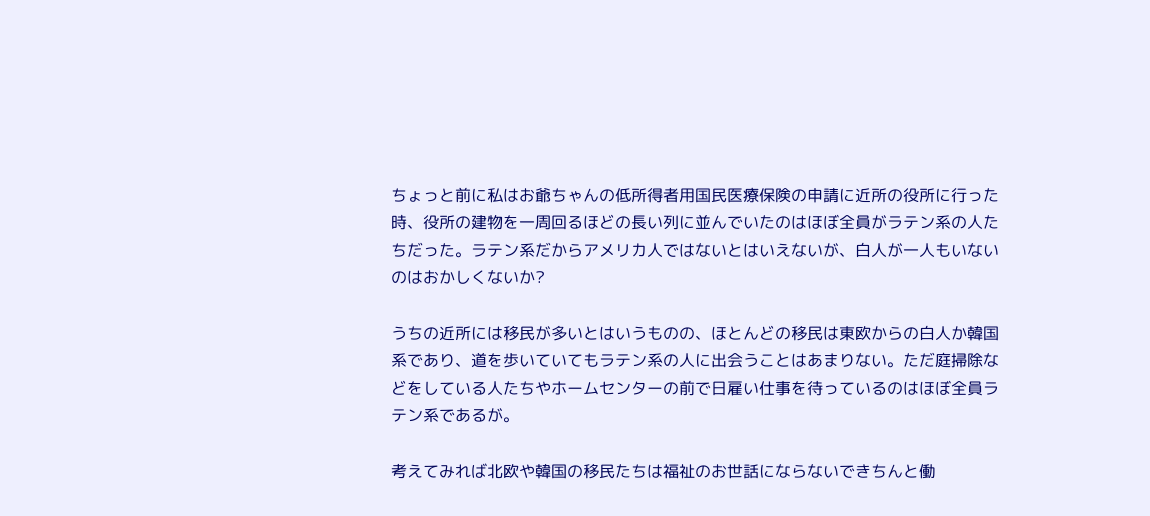ちょっと前に私はお爺ちゃんの低所得者用国民医療保険の申請に近所の役所に行った時、役所の建物を一周回るほどの長い列に並んでいたのはほぼ全員がラテン系の人たちだった。ラテン系だからアメリカ人ではないとはいえないが、白人が一人もいないのはおかしくないか?

うちの近所には移民が多いとはいうものの、ほとんどの移民は東欧からの白人か韓国系であり、道を歩いていてもラテン系の人に出会うことはあまりない。ただ庭掃除などをしている人たちやホームセンターの前で日雇い仕事を待っているのはほぼ全員ラテン系であるが。

考えてみれば北欧や韓国の移民たちは福祉のお世話にならないできちんと働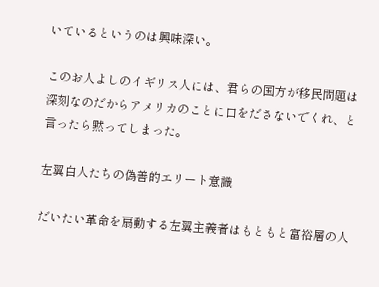いているというのは興味深い。

このお人よしのイギリス人には、君らの国方が移民問題は深刻なのだからアメリカのことに口をださないでくれ、と言ったら黙ってしまった。

左翼白人たちの偽善的エリート意識

だいたい革命を扇動する左翼主義者はもともと富裕層の人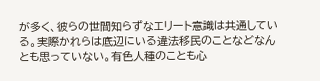が多く、彼らの世間知らずなエリート意識は共通している。実際かれらは底辺にいる違法移民のことなどなんとも思っていない。有色人種のことも心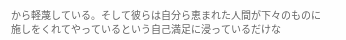から軽蔑している。そして彼らは自分ら恵まれた人間が下々のものに施しをくれてやっているという自己満足に浸っているだけな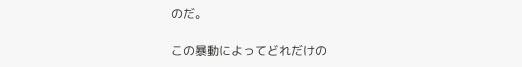のだ。

この暴動によってどれだけの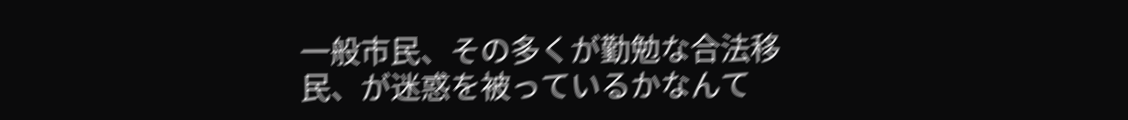一般市民、その多くが勤勉な合法移民、が迷惑を被っているかなんて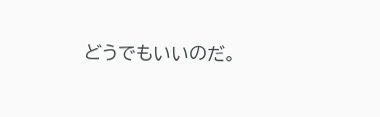どうでもいいのだ。